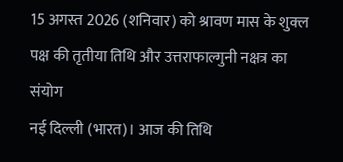15 अगस्त 2026 (शनिवार) को श्रावण मास के शुक्ल पक्ष की तृतीया तिथि और उत्तराफाल्गुनी नक्षत्र का संयोग
नई दिल्ली (भारत)। आज की तिथि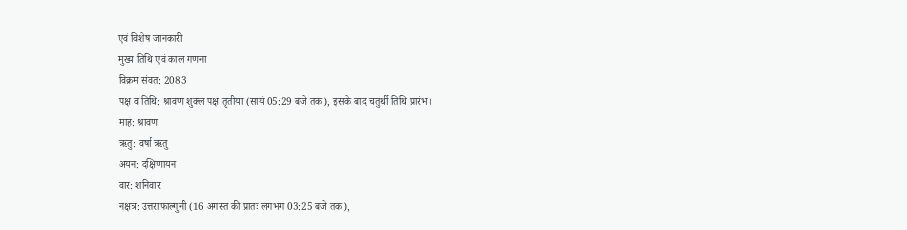एवं विशेष जानकारी
मुख्य तिथि एवं काल गणना
विक्रम संवत: 2083
पक्ष व तिथि: श्रावण शुक्ल पक्ष तृतीया (सायं 05:29 बजे तक), इसके बाद चतुर्थी तिथि प्रारंभ।
माह: श्रावण
ऋतु: वर्षा ऋतु
अयन: दक्षिणायन
वार: शनिवार
नक्षत्र: उत्तराफाल्गुनी (16 अगस्त की प्रातः लगभग 03:25 बजे तक),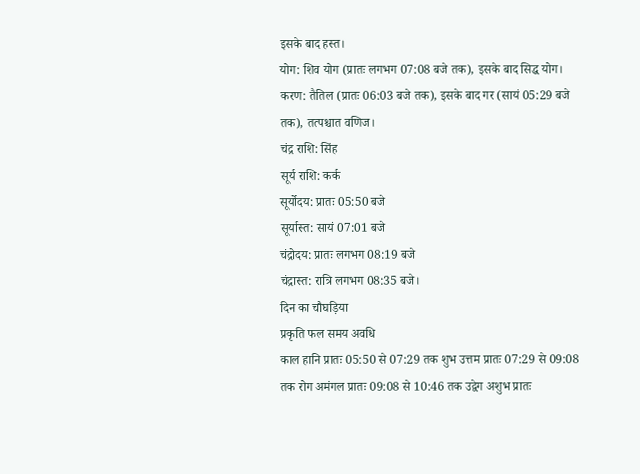इसके बाद हस्त।
योग: शिव योग (प्रातः लगभग 07:08 बजे तक), इसके बाद सिद्ध योग।
करण: तैतिल (प्रातः 06:03 बजे तक), इसके बाद गर (सायं 05:29 बजे तक), तत्पश्चात वणिज।
चंद्र राशि: सिंह
सूर्य राशि: कर्क
सूर्योदय: प्रातः 05:50 बजे
सूर्यास्त: सायं 07:01 बजे
चंद्रोदय: प्रातः लगभग 08:19 बजे
चंद्रास्त: रात्रि लगभग 08:35 बजे।
दिन का चौघड़िया
प्रकृति फल समय अवधि
काल हानि प्रातः 05:50 से 07:29 तक शुभ उत्तम प्रातः 07:29 से 09:08 तक रोग अमंगल प्रातः 09:08 से 10:46 तक उद्वेग अशुभ प्रातः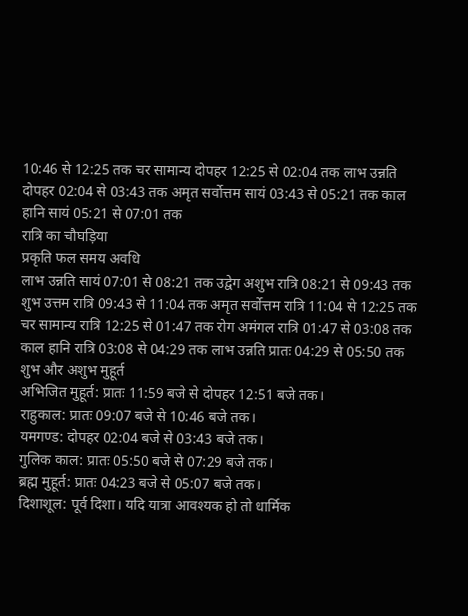10:46 से 12:25 तक चर सामान्य दोपहर 12:25 से 02:04 तक लाभ उन्नति दोपहर 02:04 से 03:43 तक अमृत सर्वोत्तम सायं 03:43 से 05:21 तक काल हानि सायं 05:21 से 07:01 तक
रात्रि का चौघड़िया
प्रकृति फल समय अवधि
लाभ उन्नति सायं 07:01 से 08:21 तक उद्वेग अशुभ रात्रि 08:21 से 09:43 तक शुभ उत्तम रात्रि 09:43 से 11:04 तक अमृत सर्वोत्तम रात्रि 11:04 से 12:25 तक चर सामान्य रात्रि 12:25 से 01:47 तक रोग अमंगल रात्रि 01:47 से 03:08 तक काल हानि रात्रि 03:08 से 04:29 तक लाभ उन्नति प्रातः 04:29 से 05:50 तक
शुभ और अशुभ मुहूर्त
अभिजित मुहूर्त: प्रातः 11:59 बजे से दोपहर 12:51 बजे तक।
राहुकाल: प्रातः 09:07 बजे से 10:46 बजे तक।
यमगण्ड: दोपहर 02:04 बजे से 03:43 बजे तक।
गुलिक काल: प्रातः 05:50 बजे से 07:29 बजे तक।
ब्रह्म मुहूर्त: प्रातः 04:23 बजे से 05:07 बजे तक।
दिशाशूल: पूर्व दिशा। यदि यात्रा आवश्यक हो तो धार्मिक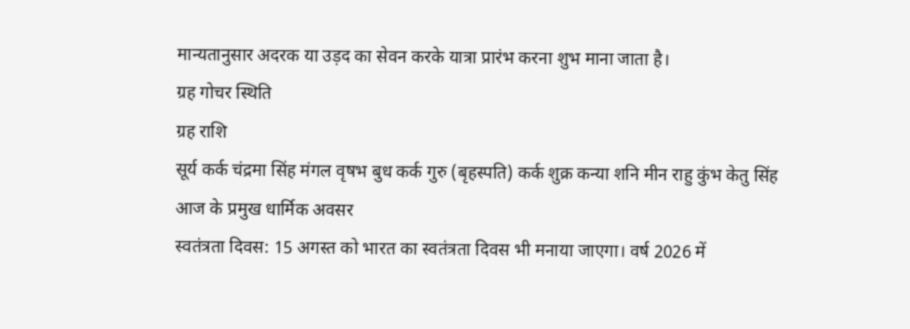मान्यतानुसार अदरक या उड़द का सेवन करके यात्रा प्रारंभ करना शुभ माना जाता है।
ग्रह गोचर स्थिति
ग्रह राशि
सूर्य कर्क चंद्रमा सिंह मंगल वृषभ बुध कर्क गुरु (बृहस्पति) कर्क शुक्र कन्या शनि मीन राहु कुंभ केतु सिंह
आज के प्रमुख धार्मिक अवसर
स्वतंत्रता दिवस: 15 अगस्त को भारत का स्वतंत्रता दिवस भी मनाया जाएगा। वर्ष 2026 में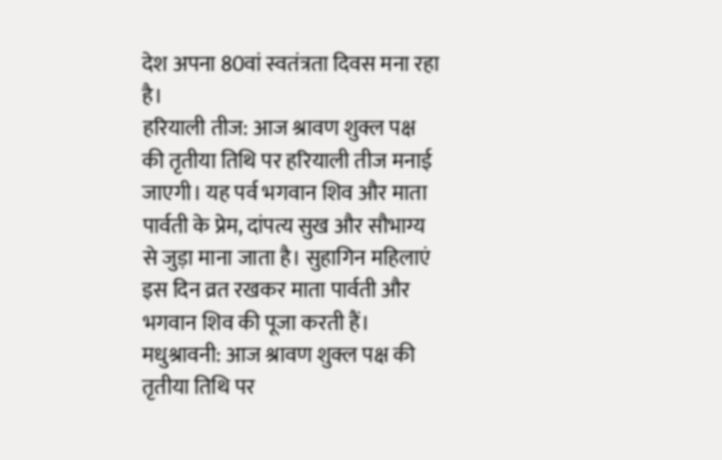देश अपना 80वां स्वतंत्रता दिवस मना रहा है।
हरियाली तीज: आज श्रावण शुक्ल पक्ष की तृतीया तिथि पर हरियाली तीज मनाई जाएगी। यह पर्व भगवान शिव और माता पार्वती के प्रेम, दांपत्य सुख और सौभाग्य से जुड़ा माना जाता है। सुहागिन महिलाएं इस दिन व्रत रखकर माता पार्वती और भगवान शिव की पूजा करती हैं।
मधुश्रावनी: आज श्रावण शुक्ल पक्ष की तृतीया तिथि पर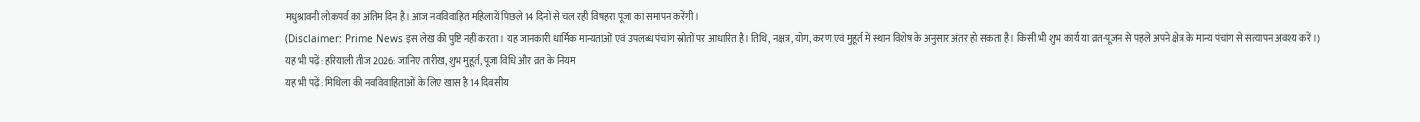मधुश्रावनी लोकपर्व का अंतिम दिन है। आज नवविवाहित महिलायें पिछले 14 दिनों से चल रही विषहरा पूजा का समापन करेंगी।
(Disclaimer: Prime News इस लेख की पुष्टि नहीं करता। यह जानकारी धार्मिक मान्यताओं एवं उपलब्ध पंचांग स्रोतों पर आधारित है। तिथि, नक्षत्र, योग, करण एवं मुहूर्त में स्थान विशेष के अनुसार अंतर हो सकता है। किसी भी शुभ कार्य या व्रत-पूजन से पहले अपने क्षेत्र के मान्य पंचांग से सत्यापन अवश्य करें।)
यह भी पढ़ें: हरियाली तीज 2026: जानिए तारीख, शुभ मुहूर्त, पूजा विधि और व्रत के नियम
यह भी पढ़ें: मिथिला की नवविवाहिताओं के लिए खास है 14 दिवसीय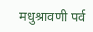मधुश्रावणी पर्व